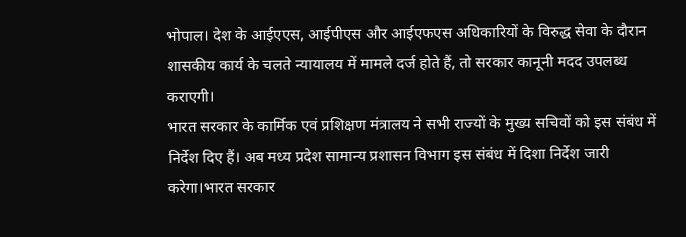भोपाल। देश के आईएएस, आईपीएस और आईएफएस अधिकारियों के विरुद्ध सेवा के दौरान शासकीय कार्य के चलते न्यायालय में मामले दर्ज होते हैं, तो सरकार कानूनी मदद उपलब्ध कराएगी।
भारत सरकार के कार्मिक एवं प्रशिक्षण मंत्रालय ने सभी राज्यों के मुख्य सचिवों को इस संबंध में निर्देश दिए हैं। अब मध्य प्रदेश सामान्य प्रशासन विभाग इस संबंध में दिशा निर्देश जारी करेगा।भारत सरकार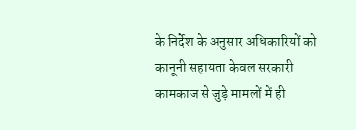के निर्देश के अनुसार अधिकारियों को कानूनी सहायता केवल सरकारी कामकाज से जुड़े मामलों में ही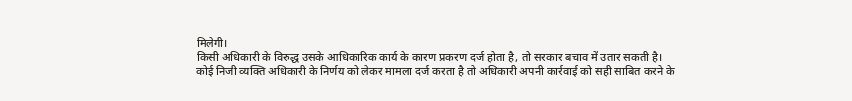मिलेगी।
किसी अधिकारी के विरुद्ध उसके आधिकारिक कार्य के कारण प्रकरण दर्ज होता है, तो सरकार बचाव में उतार सकती है।
कोई निजी व्यक्ति अधिकारी के निर्णय को लेकर मामला दर्ज करता है तो अधिकारी अपनी कार्रवाई को सही साबित करने के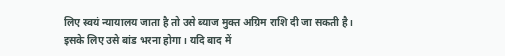लिए स्वयं न्यायालय जाता है तो उसे ब्याज मुक्त अग्रिम राशि दी जा सकती है।
इसके लिए उसे बांड भरना होगा। यदि बाद में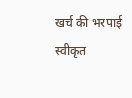खर्च की भरपाई स्वीकृत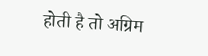होती है तो अग्रिम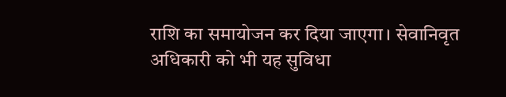राशि का समायोजन कर दिया जाएगा। सेवानिवृत अधिकारी को भी यह सुविधा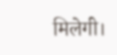मिलेगी।